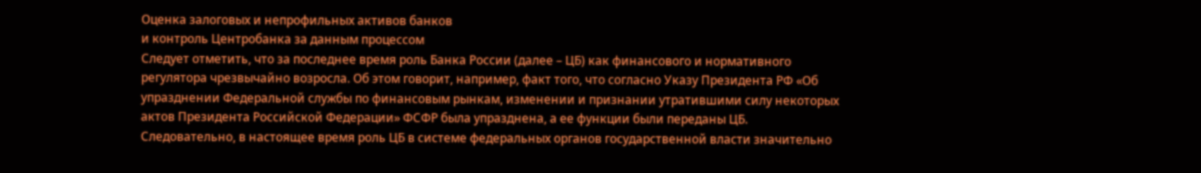Оценка залоговых и непрофильных активов банков
и контроль Центробанка за данным процессом
Следует отметить, что за последнее время роль Банка России (далее – ЦБ) как финансового и нормативного регулятора чрезвычайно возросла. Об этом говорит, например, факт того, что согласно Указу Президента РФ «Об упразднении Федеральной службы по финансовым рынкам, изменении и признании утратившими силу некоторых актов Президента Российской Федерации» ФСФР была упразднена, а ее функции были переданы ЦБ. Следовательно, в настоящее время роль ЦБ в системе федеральных органов государственной власти значительно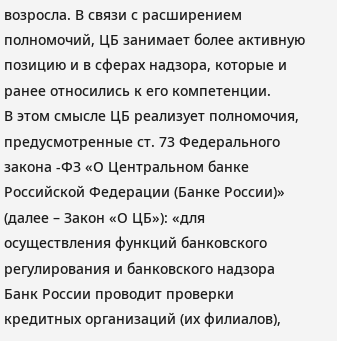возросла. В связи с расширением полномочий, ЦБ занимает более активную позицию и в сферах надзора, которые и ранее относились к его компетенции.
В этом смысле ЦБ реализует полномочия, предусмотренные ст. 73 Федерального закона -ФЗ «О Центральном банке Российской Федерации (Банке России)» (далее – Закон «О ЦБ»): «для осуществления функций банковского регулирования и банковского надзора Банк России проводит проверки кредитных организаций (их филиалов),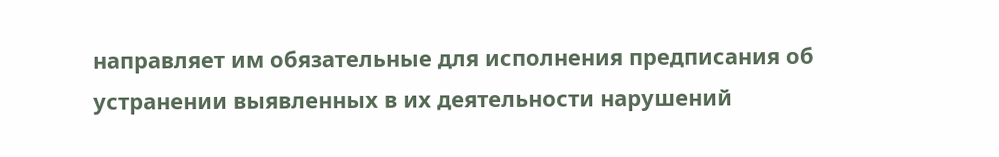направляет им обязательные для исполнения предписания об устранении выявленных в их деятельности нарушений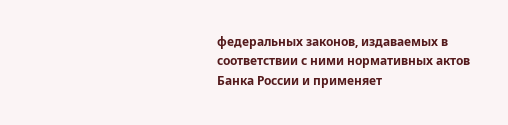федеральных законов, издаваемых в соответствии с ними нормативных актов Банка России и применяет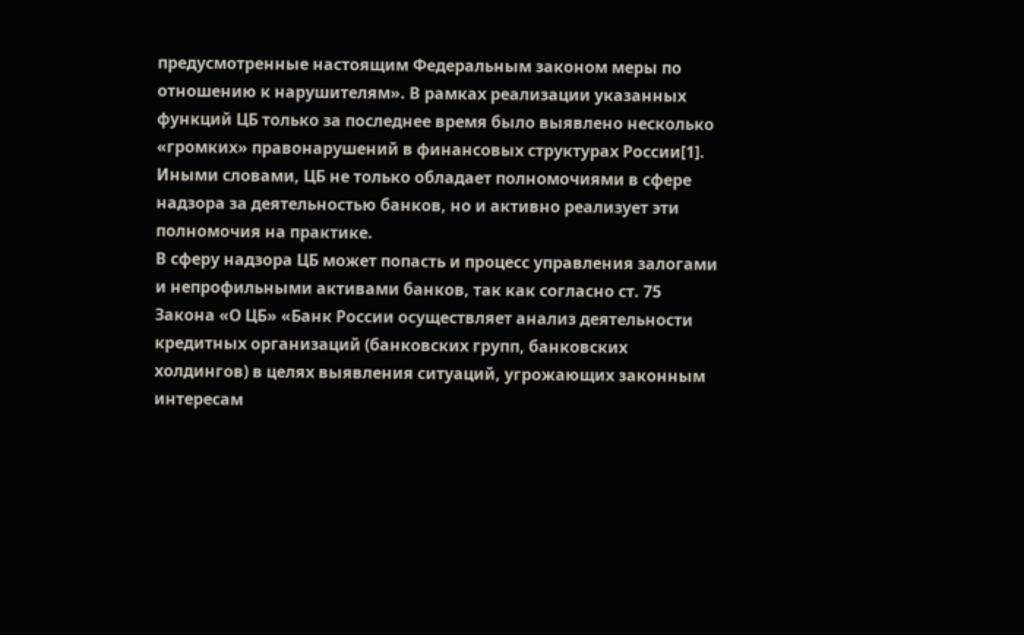предусмотренные настоящим Федеральным законом меры по отношению к нарушителям». В рамках реализации указанных функций ЦБ только за последнее время было выявлено несколько «громких» правонарушений в финансовых структурах России[1]. Иными словами, ЦБ не только обладает полномочиями в сфере надзора за деятельностью банков, но и активно реализует эти полномочия на практике.
В сферу надзора ЦБ может попасть и процесс управления залогами и непрофильными активами банков, так как согласно ст. 75 Закона «О ЦБ» «Банк России осуществляет анализ деятельности кредитных организаций (банковских групп, банковских холдингов) в целях выявления ситуаций, угрожающих законным интересам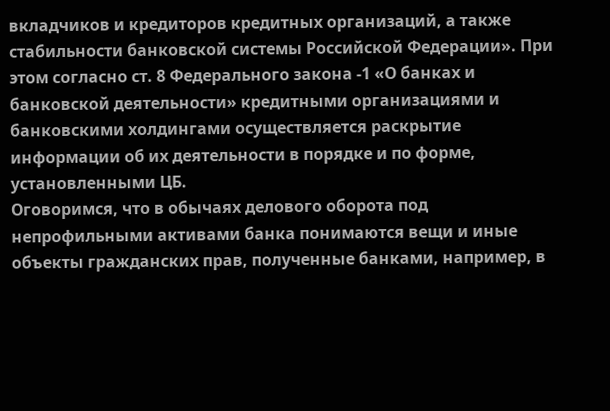вкладчиков и кредиторов кредитных организаций, а также стабильности банковской системы Российской Федерации». При этом согласно ст. 8 Федерального закона -1 «О банках и банковской деятельности» кредитными организациями и банковскими холдингами осуществляется раскрытие информации об их деятельности в порядке и по форме, установленными ЦБ.
Оговоримся, что в обычаях делового оборота под непрофильными активами банка понимаются вещи и иные объекты гражданских прав, полученные банками, например, в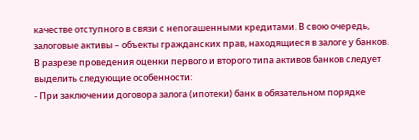качестве отступного в связи с непогашенными кредитами. В свою очередь, залоговые активы – объекты гражданских прав, находящиеся в залоге у банков.
В разрезе проведения оценки первого и второго типа активов банков следует выделить следующие особенности:
- При заключении договора залога (ипотеки) банк в обязательном порядке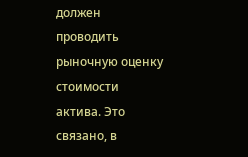должен проводить рыночную оценку стоимости актива. Это связано, в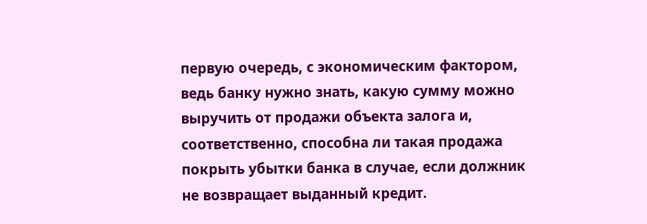первую очередь, с экономическим фактором, ведь банку нужно знать, какую сумму можно выручить от продажи объекта залога и, соответственно, способна ли такая продажа покрыть убытки банка в случае, если должник не возвращает выданный кредит.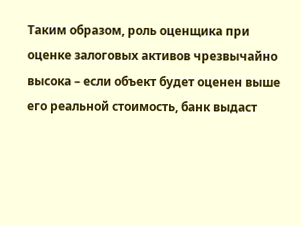Таким образом, роль оценщика при оценке залоговых активов чрезвычайно высока – если объект будет оценен выше его реальной стоимость, банк выдаст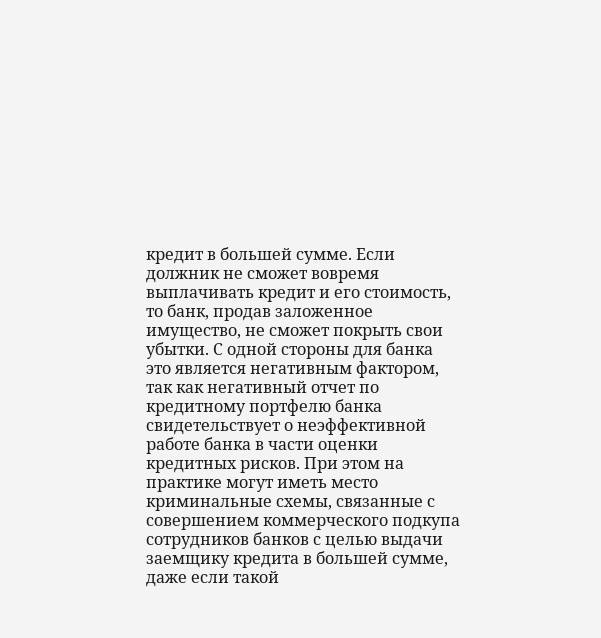кредит в большей сумме. Если должник не сможет вовремя выплачивать кредит и его стоимость, то банк, продав заложенное имущество, не сможет покрыть свои убытки. С одной стороны для банка это является негативным фактором, так как негативный отчет по кредитному портфелю банка свидетельствует о неэффективной работе банка в части оценки кредитных рисков. При этом на практике могут иметь место криминальные схемы, связанные с совершением коммерческого подкупа сотрудников банков с целью выдачи заемщику кредита в большей сумме, даже если такой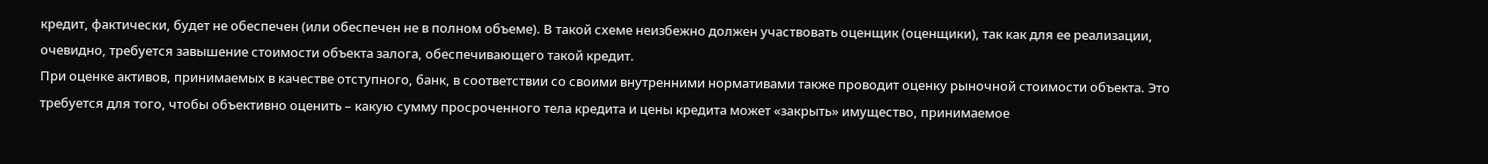кредит, фактически, будет не обеспечен (или обеспечен не в полном объеме). В такой схеме неизбежно должен участвовать оценщик (оценщики), так как для ее реализации, очевидно, требуется завышение стоимости объекта залога, обеспечивающего такой кредит.
При оценке активов, принимаемых в качестве отступного, банк, в соответствии со своими внутренними нормативами также проводит оценку рыночной стоимости объекта. Это требуется для того, чтобы объективно оценить – какую сумму просроченного тела кредита и цены кредита может «закрыть» имущество, принимаемое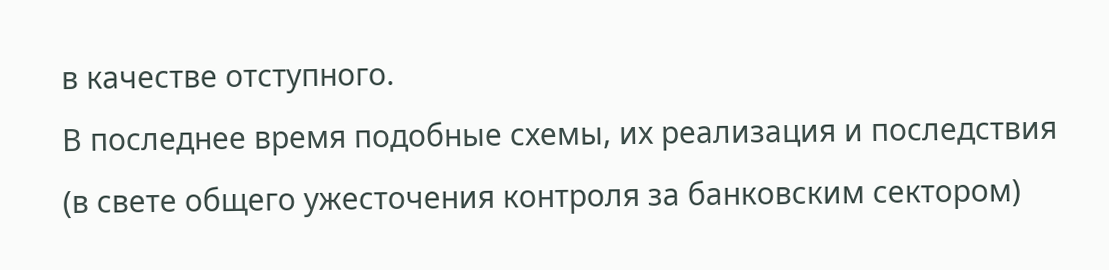в качестве отступного.
В последнее время подобные схемы, их реализация и последствия (в свете общего ужесточения контроля за банковским сектором)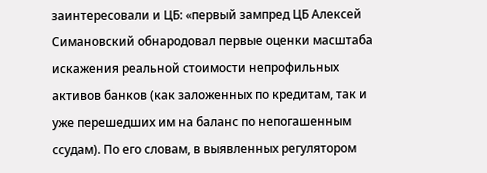заинтересовали и ЦБ: «первый зампред ЦБ Алексей Симановский обнародовал первые оценки масштаба искажения реальной стоимости непрофильных активов банков (как заложенных по кредитам, так и уже перешедших им на баланс по непогашенным ссудам). По его словам, в выявленных регулятором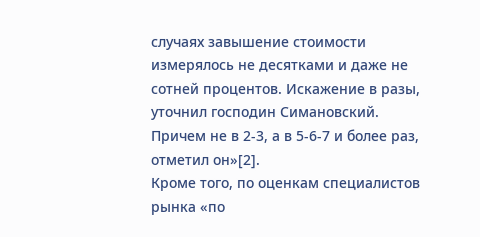случаях завышение стоимости измерялось не десятками и даже не сотней процентов. Искажение в разы, уточнил господин Симановский. Причем не в 2-3, а в 5-6-7 и более раз, отметил он»[2].
Кроме того, по оценкам специалистов рынка «по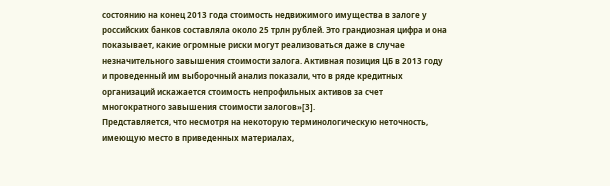состоянию на конец 2013 года стоимость недвижимого имущества в залоге у российских банков составляла около 25 трлн рублей. Это грандиозная цифра и она показывает, какие огромные риски могут реализоваться даже в случае незначительного завышения стоимости залога. Активная позиция ЦБ в 2013 году и проведенный им выборочный анализ показали, что в ряде кредитных организаций искажается стоимость непрофильных активов за счет многократного завышения стоимости залогов»[3].
Представляется, что несмотря на некоторую терминологическую неточность, имеющую место в приведенных материалах,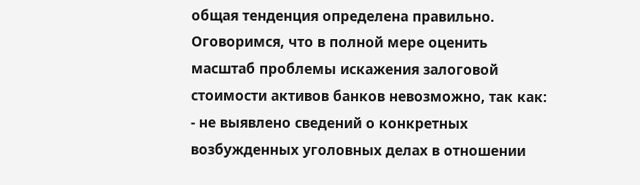общая тенденция определена правильно. Оговоримся, что в полной мере оценить масштаб проблемы искажения залоговой стоимости активов банков невозможно, так как:
- не выявлено сведений о конкретных возбужденных уголовных делах в отношении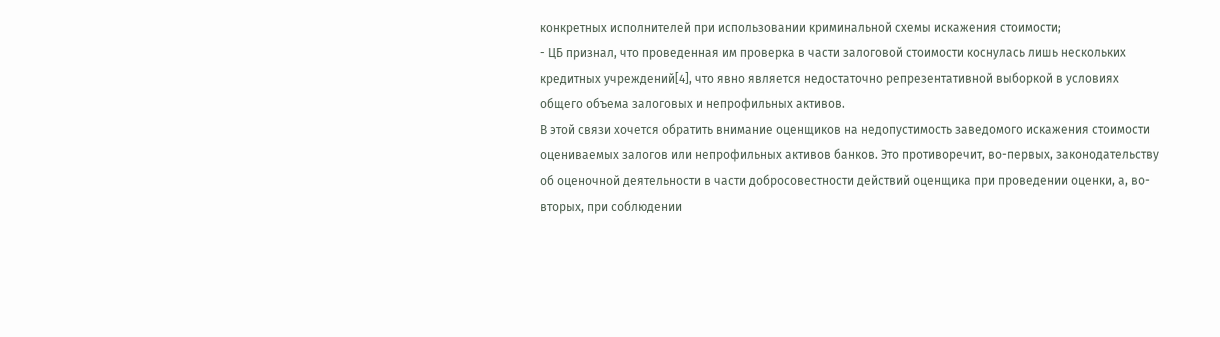конкретных исполнителей при использовании криминальной схемы искажения стоимости;
- ЦБ признал, что проведенная им проверка в части залоговой стоимости коснулась лишь нескольких кредитных учреждений[4], что явно является недостаточно репрезентативной выборкой в условиях общего объема залоговых и непрофильных активов.
В этой связи хочется обратить внимание оценщиков на недопустимость заведомого искажения стоимости оцениваемых залогов или непрофильных активов банков. Это противоречит, во-первых, законодательству об оценочной деятельности в части добросовестности действий оценщика при проведении оценки, а, во-вторых, при соблюдении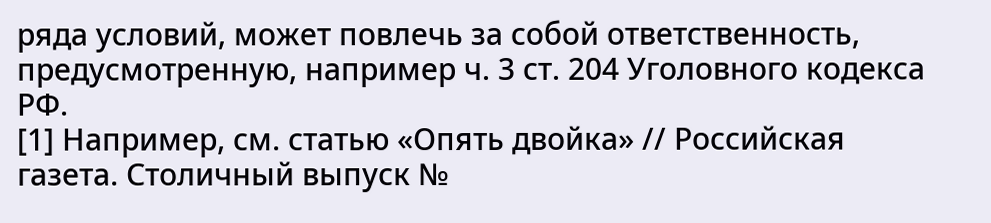ряда условий, может повлечь за собой ответственность, предусмотренную, например ч. 3 ст. 204 Уголовного кодекса РФ.
[1] Например, см. статью «Опять двойка» // Российская газета. Столичный выпуск №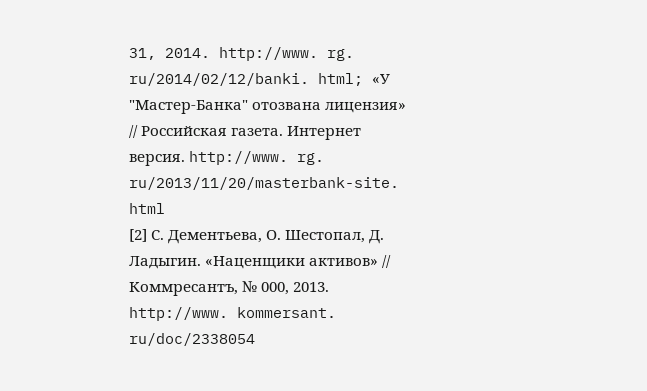31, 2014. http://www. rg. ru/2014/02/12/banki. html; «У "Мастер-Банка" отозвана лицензия» // Российская газета. Интернет версия. http://www. rg. ru/2013/11/20/masterbank-site. html
[2] С. Дементьева, О. Шестопал, Д. Ладыгин. «Наценщики активов» // Коммресантъ, № 000, 2013. http://www. kommersant. ru/doc/2338054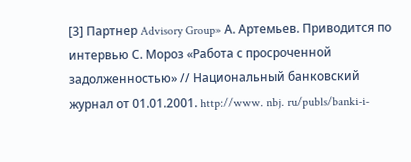[3] Партнер Advisory Group» А. Артемьев. Приводится по интервью С. Мороз «Работа с просроченной задолженностью» // Национальный банковский журнал от 01.01.2001. http://www. nbj. ru/publs/banki-i-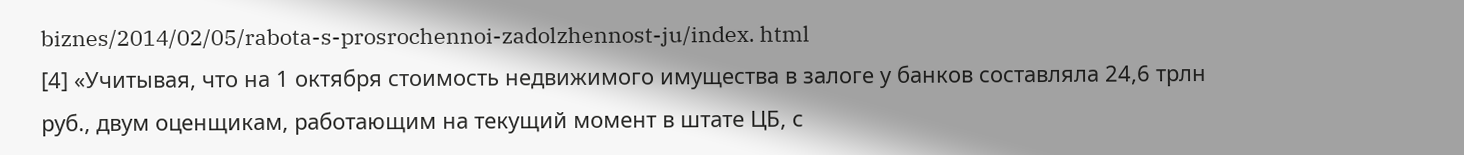biznes/2014/02/05/rabota-s-prosrochennoi-zadolzhennost-ju/index. html
[4] «Учитывая, что на 1 октября стоимость недвижимого имущества в залоге у банков составляла 24,6 трлн руб., двум оценщикам, работающим на текущий момент в штате ЦБ, с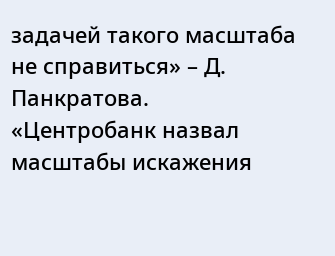задачей такого масштаба не справиться» – Д. Панкратова. «Центробанк назвал масштабы искажения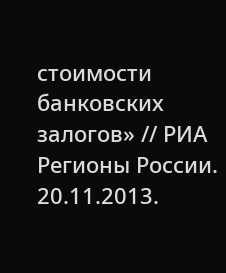стоимости банковских залогов» // РИА Регионы России. 20.11.2013.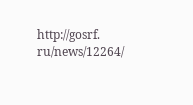http://gosrf. ru/news/12264/